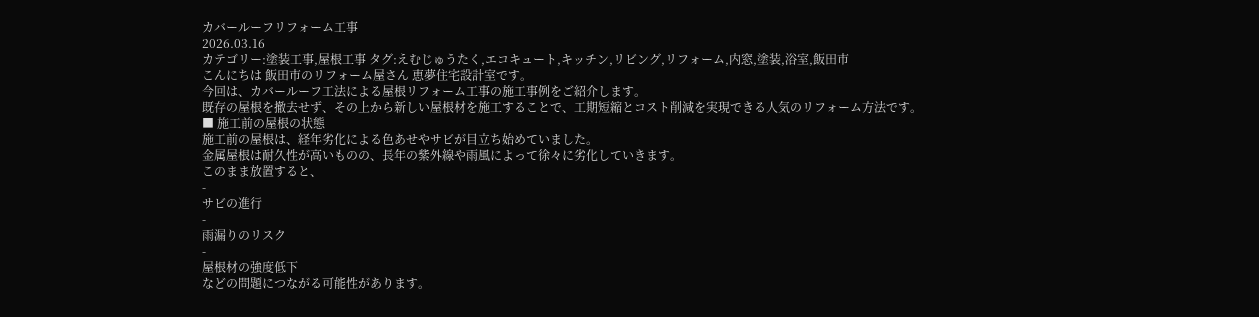カバールーフリフォーム工事
2026.03.16
カテゴリー:塗装工事,屋根工事 タグ:えむじゅうたく,エコキュート,キッチン,リビング,リフォーム,内窓,塗装,浴室,飯田市
こんにちは 飯田市のリフォーム屋さん 恵夢住宅設計室です。
今回は、カバールーフ工法による屋根リフォーム工事の施工事例をご紹介します。
既存の屋根を撤去せず、その上から新しい屋根材を施工することで、工期短縮とコスト削減を実現できる人気のリフォーム方法です。
■ 施工前の屋根の状態
施工前の屋根は、経年劣化による色あせやサビが目立ち始めていました。
金属屋根は耐久性が高いものの、長年の紫外線や雨風によって徐々に劣化していきます。
このまま放置すると、
-
サビの進行
-
雨漏りのリスク
-
屋根材の強度低下
などの問題につながる可能性があります。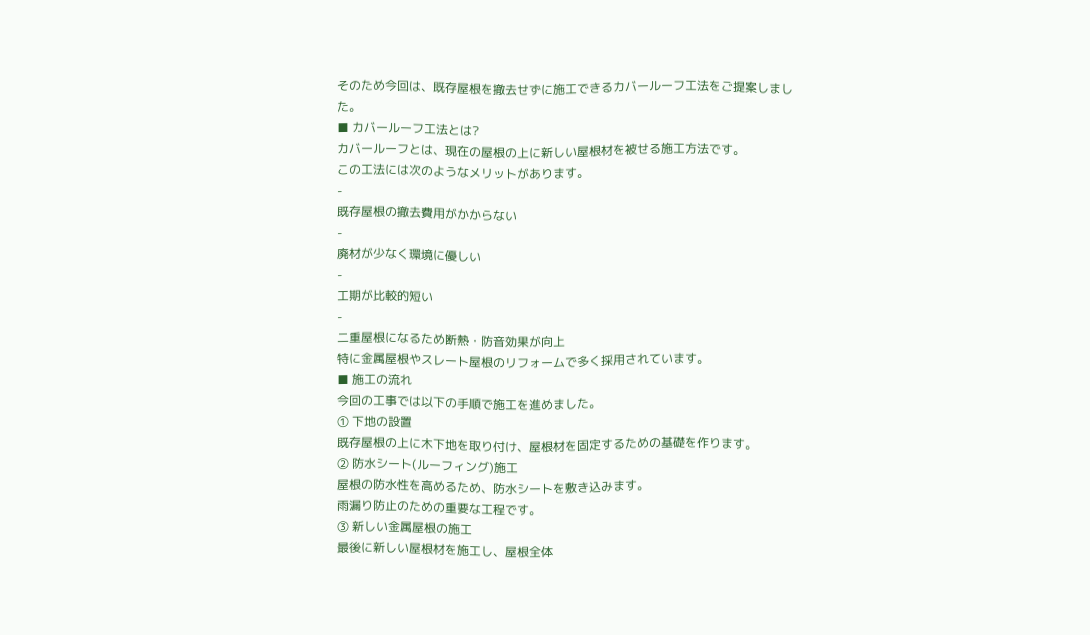そのため今回は、既存屋根を撤去せずに施工できるカバールーフ工法をご提案しました。
■ カバールーフ工法とは?
カバールーフとは、現在の屋根の上に新しい屋根材を被せる施工方法です。
この工法には次のようなメリットがあります。
-
既存屋根の撤去費用がかからない
-
廃材が少なく環境に優しい
-
工期が比較的短い
-
二重屋根になるため断熱・防音効果が向上
特に金属屋根やスレート屋根のリフォームで多く採用されています。
■ 施工の流れ
今回の工事では以下の手順で施工を進めました。
① 下地の設置
既存屋根の上に木下地を取り付け、屋根材を固定するための基礎を作ります。
② 防水シート(ルーフィング)施工
屋根の防水性を高めるため、防水シートを敷き込みます。
雨漏り防止のための重要な工程です。
③ 新しい金属屋根の施工
最後に新しい屋根材を施工し、屋根全体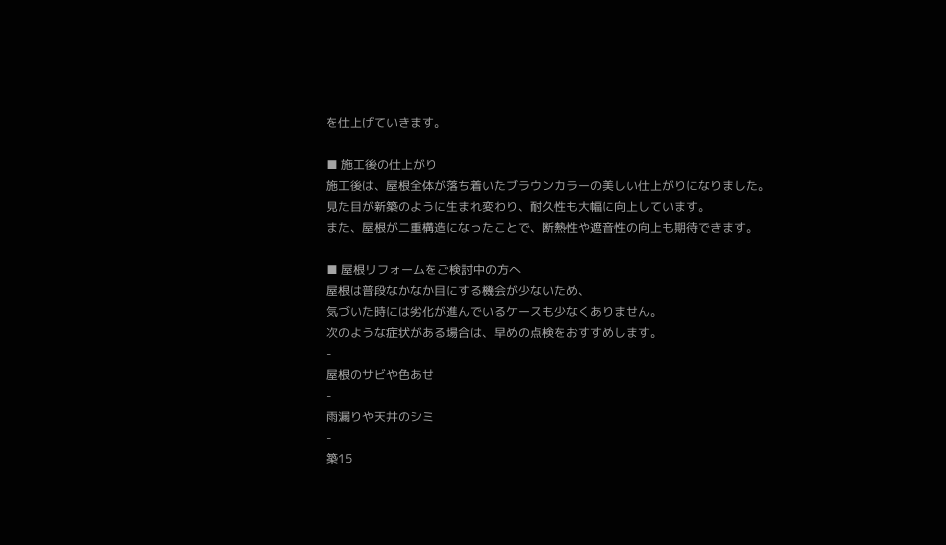を仕上げていきます。

■ 施工後の仕上がり
施工後は、屋根全体が落ち着いたブラウンカラーの美しい仕上がりになりました。
見た目が新築のように生まれ変わり、耐久性も大幅に向上しています。
また、屋根が二重構造になったことで、断熱性や遮音性の向上も期待できます。

■ 屋根リフォームをご検討中の方へ
屋根は普段なかなか目にする機会が少ないため、
気づいた時には劣化が進んでいるケースも少なくありません。
次のような症状がある場合は、早めの点検をおすすめします。
-
屋根のサビや色あせ
-
雨漏りや天井のシミ
-
築15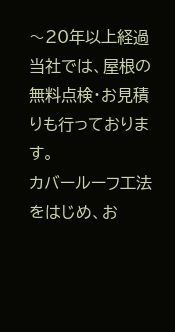〜20年以上経過
当社では、屋根の無料点検・お見積りも行っております。
カバールーフ工法をはじめ、お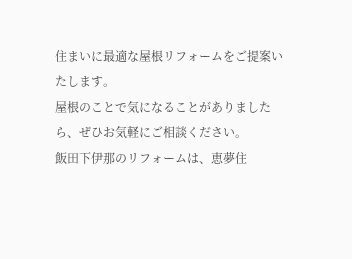住まいに最適な屋根リフォームをご提案いたします。
屋根のことで気になることがありましたら、ぜひお気軽にご相談ください。
飯田下伊那のリフォームは、恵夢住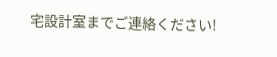宅設計室までご連絡ください!